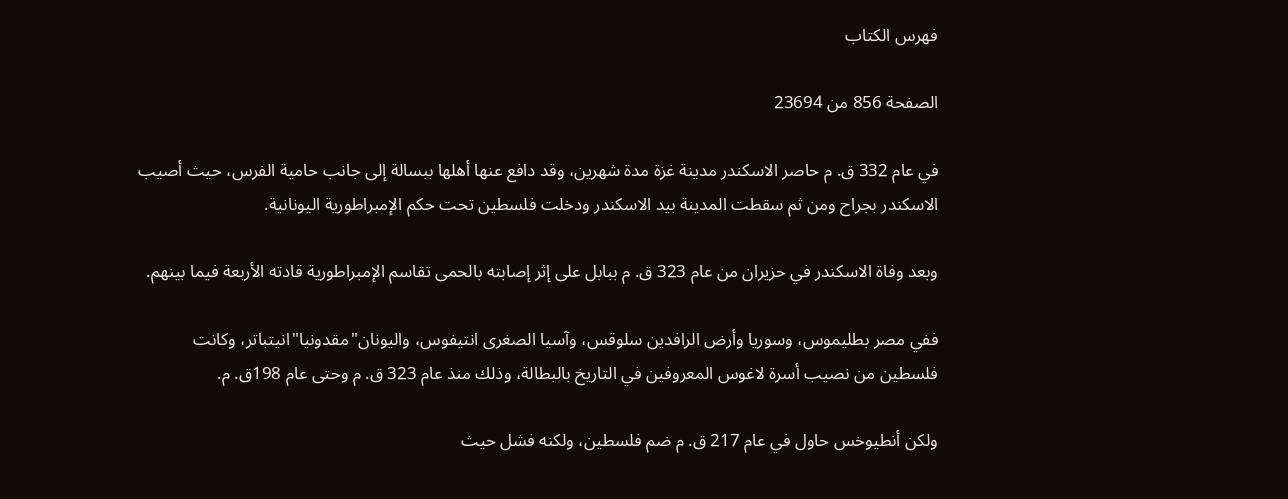فهرس الكتاب

الصفحة 856 من 23694

في عام 332 ق. م حاصر الاسكندر مدينة غزة مدة شهرين، وقد دافع عنها أهلها ببسالة إلى جانب حامية الفرس، حيث أصيب الاسكندر بجراح ومن ثم سقطت المدينة بيد الاسكندر ودخلت فلسطين تحت حكم الإمبراطورية اليونانية.

وبعد وفاة الاسكندر في حزيران من عام 323 ق. م ببابل على إثر إصابته بالحمى تقاسم الإمبراطورية قادته الأربعة فيما بينهم.

ففي مصر بطليموس، وسوريا وأرض الرافدين سلوقس، وآسيا الصغرى انتيفوس، واليونان"مقدونيا"انيتباتر، وكانت فلسطين من نصيب أسرة لاغوس المعروفين في التاريخ بالبطالة، وذلك منذ عام 323 ق. م وحتى عام 198ق. م.

ولكن أنطيوخس حاول في عام 217 ق. م ضم فلسطين، ولكنه فشل حيث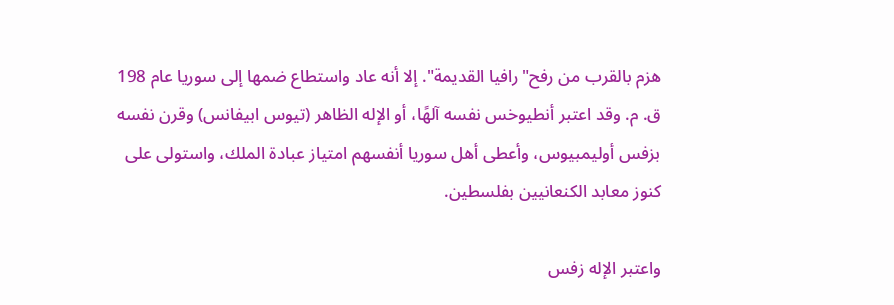هزم بالقرب من رفح"رافيا القديمة". إلا أنه عاد واستطاع ضمها إلى سوريا عام 198 ق. م. وقد اعتبر أنطيوخس نفسه آلهًا، أو الإله الظاهر (تيوس ابيفانس) وقرن نفسه بزفس أوليمبيوس، وأعطى أهل سوريا أنفسهم امتياز عبادة الملك، واستولى على كنوز معابد الكنعانيين بفلسطين.

واعتبر الإله زفس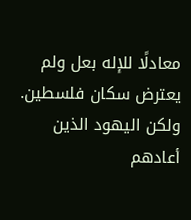معادلًا للإله بعل ولم يعترض سكان فلسطين. ولكن اليهود الذين أعادهم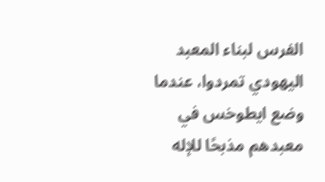الفرس لبناء المعبد اليهودي تمردوا، عندما وضع ايطوخس في معبدهم مذبحًا للإله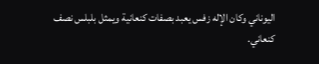اليوناني وكان الإله زفس يعبد بصفات كنعانية ويمثل بلبلس نصف كنعاني.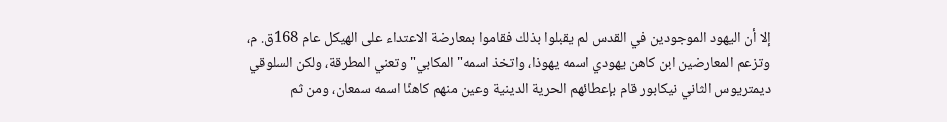إلا أن اليهود الموجودين في القدس لم يقبلوا بذلك فقاموا بمعارضة الاعتداء على الهيكل عام 168ق. م، وتزعم المعارضين ابن كاهن يهودي اسمه يهوذا، واتخذ اسمه"المكابي"وتعني المطرقة، ولكن السلوقي ديمتريوس الثاني نيكابور قام بإعطائهم الحرية الدينية وعين منهم كاهنًا اسمه سمعان، ومن ثم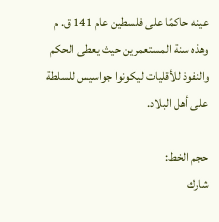عينه حاكمًا على فلسطين عام 141 ق. م وهذه سنة المستعمرين حيث يعطى الحكم والنفوذ للأقليات ليكونوا جواسيس للسلطة على أهل البلاد.

حجم الخط:
شارك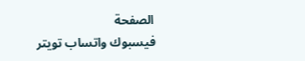الصفحة
فيسبوك واتساب تويتر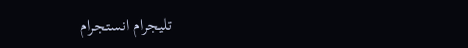تليجرام انستجرام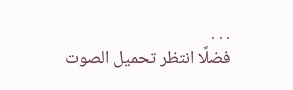. . .
فضلًا انتظر تحميل الصوت